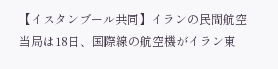【イスタンブール共同】イランの民間航空当局は18日、国際線の航空機がイラン東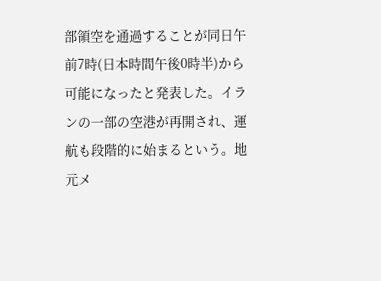部領空を通過することが同日午前7時(日本時間午後0時半)から可能になったと発表した。イランの一部の空港が再開され、運航も段階的に始まるという。地元メ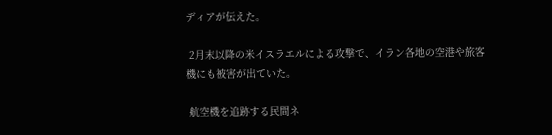ディアが伝えた。

 2月末以降の米イスラエルによる攻撃で、イラン各地の空港や旅客機にも被害が出ていた。

 航空機を追跡する民間ネ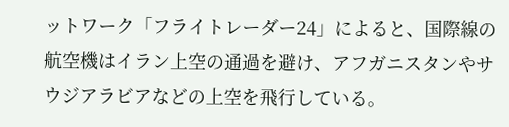ットワーク「フライトレーダー24」によると、国際線の航空機はイラン上空の通過を避け、アフガニスタンやサウジアラビアなどの上空を飛行している。